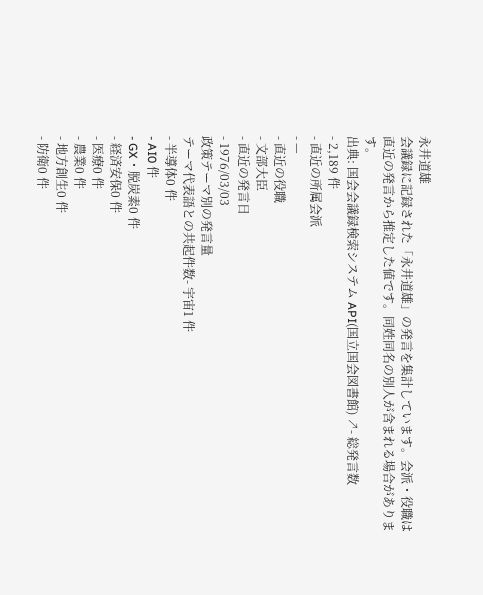永井道雄
会議録に記録された「永井道雄」の発言を集計しています。会派・役職は直近の発言から推定した値です。同姓同名の別人が含まれる場合があります。
出典: 国会会議録検索システム API(国立国会図書館) ↗- 総発言数
- 2,189 件
- 直近の所属会派
- —
- 直近の役職
- 文部大臣
- 直近の発言日
- 1976/03/03
政策テーマ別の発言量
テーマ代表語との共起件数- 宇宙1 件
- 半導体0 件
- AI0 件
- GX・脱炭素0 件
- 経済安保0 件
- 医療0 件
- 農業0 件
- 地方創生0 件
- 防衛0 件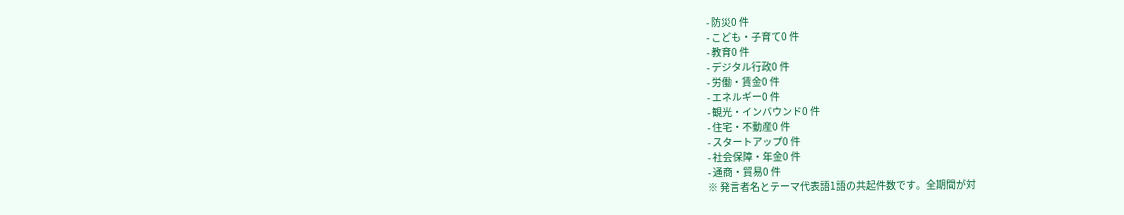- 防災0 件
- こども・子育て0 件
- 教育0 件
- デジタル行政0 件
- 労働・賃金0 件
- エネルギー0 件
- 観光・インバウンド0 件
- 住宅・不動産0 件
- スタートアップ0 件
- 社会保障・年金0 件
- 通商・貿易0 件
※ 発言者名とテーマ代表語1語の共起件数です。全期間が対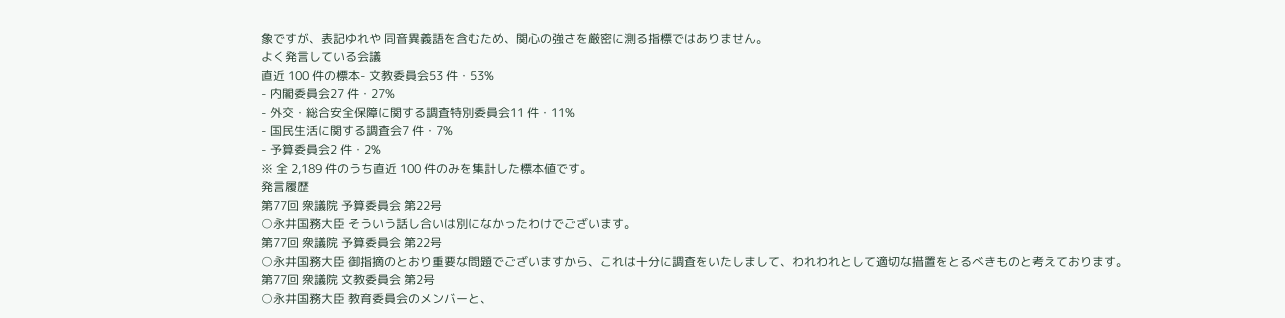象ですが、表記ゆれや 同音異義語を含むため、関心の強さを厳密に測る指標ではありません。
よく発言している会議
直近 100 件の標本- 文教委員会53 件・53%
- 内閣委員会27 件・27%
- 外交・総合安全保障に関する調査特別委員会11 件・11%
- 国民生活に関する調査会7 件・7%
- 予算委員会2 件・2%
※ 全 2,189 件のうち直近 100 件のみを集計した標本値です。
発言履歴
第77回 衆議院 予算委員会 第22号
○永井国務大臣 そういう話し合いは別になかったわけでございます。
第77回 衆議院 予算委員会 第22号
○永井国務大臣 御指摘のとおり重要な問題でございますから、これは十分に調査をいたしまして、われわれとして適切な措置をとるべきものと考えております。
第77回 衆議院 文教委員会 第2号
○永井国務大臣 教育委員会のメンバーと、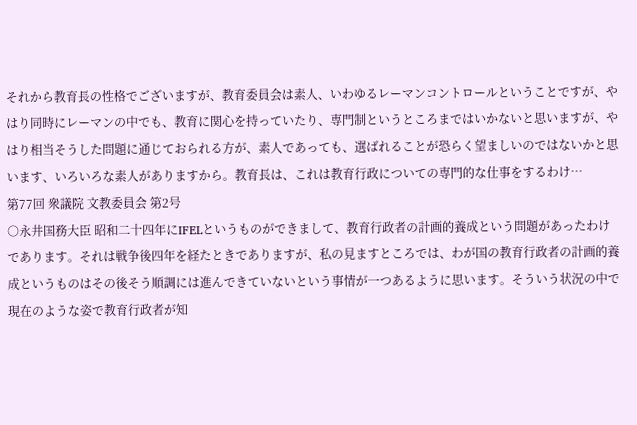それから教育長の性格でございますが、教育委員会は素人、いわゆるレーマンコントロールということですが、やはり同時にレーマンの中でも、教育に関心を持っていたり、専門制というところまではいかないと思いますが、やはり相当そうした問題に通じておられる方が、素人であっても、選ばれることが恐らく望ましいのではないかと思います、いろいろな素人がありますから。教育長は、これは教育行政についての専門的な仕事をするわけ…
第77回 衆議院 文教委員会 第2号
○永井国務大臣 昭和二十四年にIFELというものができまして、教育行政者の計画的養成という問題があったわけであります。それは戦争後四年を経たときでありますが、私の見ますところでは、わが国の教育行政者の計画的養成というものはその後そう順調には進んできていないという事情が一つあるように思います。そういう状況の中で現在のような姿で教育行政者が知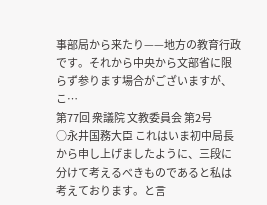事部局から来たり——地方の教育行政です。それから中央から文部省に限らず参ります場合がございますが、こ…
第77回 衆議院 文教委員会 第2号
○永井国務大臣 これはいま初中局長から申し上げましたように、三段に分けて考えるべきものであると私は考えております。と言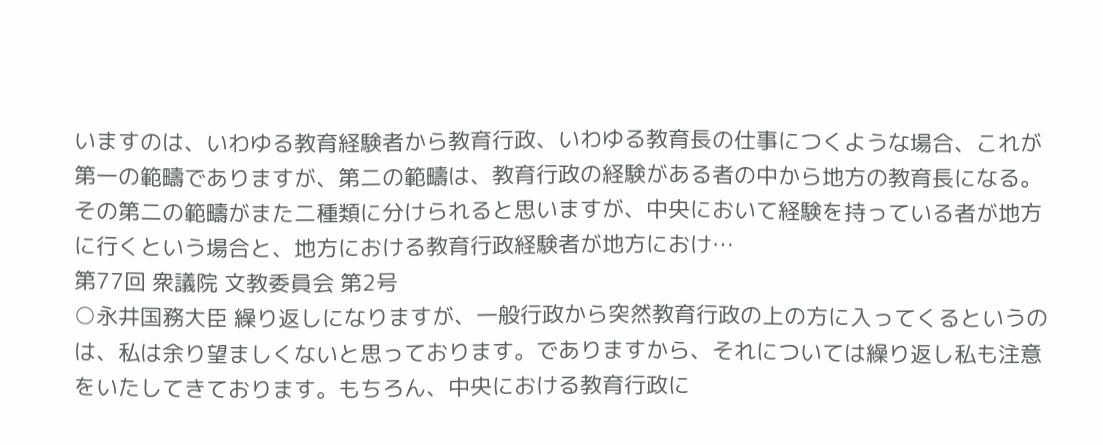いますのは、いわゆる教育経験者から教育行政、いわゆる教育長の仕事につくような場合、これが第一の範疇でありますが、第二の範疇は、教育行政の経験がある者の中から地方の教育長になる。その第二の範疇がまた二種類に分けられると思いますが、中央において経験を持っている者が地方に行くという場合と、地方における教育行政経験者が地方におけ…
第77回 衆議院 文教委員会 第2号
○永井国務大臣 繰り返しになりますが、一般行政から突然教育行政の上の方に入ってくるというのは、私は余り望ましくないと思っております。でありますから、それについては繰り返し私も注意をいたしてきております。もちろん、中央における教育行政に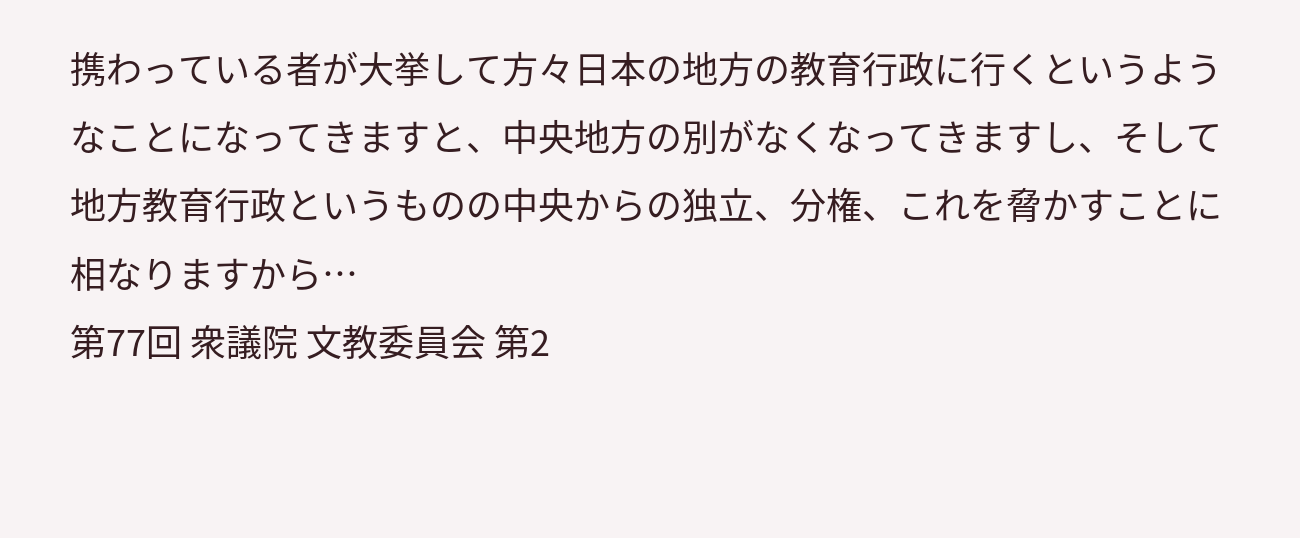携わっている者が大挙して方々日本の地方の教育行政に行くというようなことになってきますと、中央地方の別がなくなってきますし、そして地方教育行政というものの中央からの独立、分権、これを脅かすことに相なりますから…
第77回 衆議院 文教委員会 第2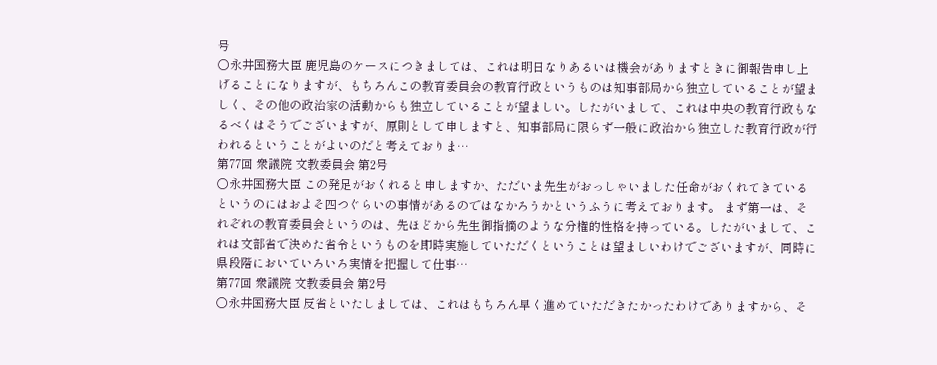号
○永井国務大臣 鹿児島のケースにつきましては、これは明日なりあるいは機会がありますときに御報告申し上げることになりますが、もちろんこの教育委員会の教育行政というものは知事部局から独立していることが望ましく、その他の政治家の活動からも独立していることが望ましい。したがいまして、これは中央の教育行政もなるべくはそうでございますが、原則として申しますと、知事部局に限らず一般に政治から独立した教育行政が行われるということがよいのだと考えておりま…
第77回 衆議院 文教委員会 第2号
○永井国務大臣 この発足がおくれると申しますか、ただいま先生がおっしゃいました任命がおくれてきているというのにはおよそ四つぐらいの事情があるのではなかろうかというふうに考えております。 まず第一は、それぞれの教育委員会というのは、先ほどから先生御指摘のような分権的性格を持っている。したがいまして、これは文部省で決めた省令というものを即時実施していただくということは望ましいわけでございますが、同時に県段階においていろいろ実情を把握して仕事…
第77回 衆議院 文教委員会 第2号
○永井国務大臣 反省といたしましては、これはもちろん早く進めていただきたかったわけでありますから、そ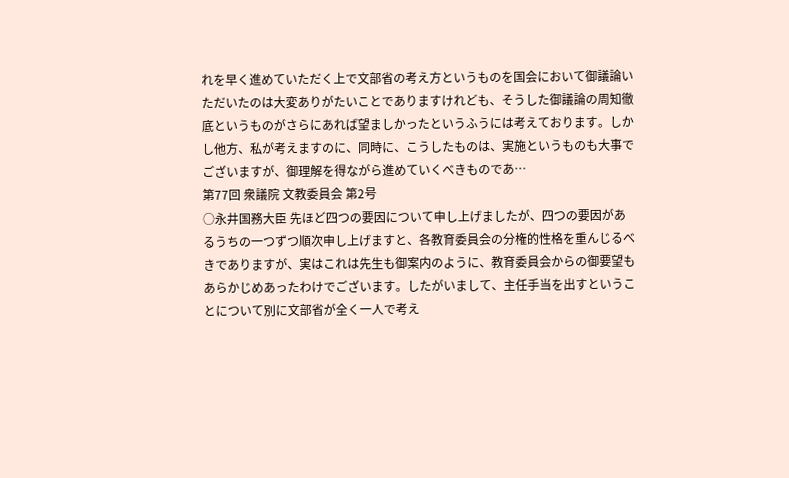れを早く進めていただく上で文部省の考え方というものを国会において御議論いただいたのは大変ありがたいことでありますけれども、そうした御議論の周知徹底というものがさらにあれば望ましかったというふうには考えております。しかし他方、私が考えますのに、同時に、こうしたものは、実施というものも大事でございますが、御理解を得ながら進めていくべきものであ…
第77回 衆議院 文教委員会 第2号
○永井国務大臣 先ほど四つの要因について申し上げましたが、四つの要因があるうちの一つずつ順次申し上げますと、各教育委員会の分権的性格を重んじるべきでありますが、実はこれは先生も御案内のように、教育委員会からの御要望もあらかじめあったわけでございます。したがいまして、主任手当を出すということについて別に文部省が全く一人で考え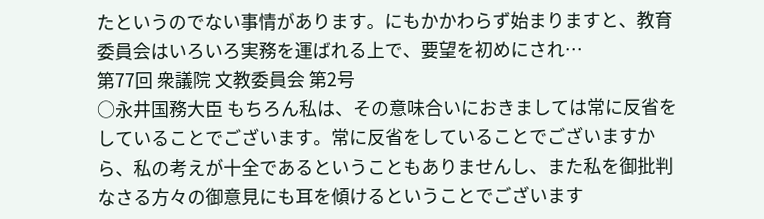たというのでない事情があります。にもかかわらず始まりますと、教育委員会はいろいろ実務を運ばれる上で、要望を初めにされ…
第77回 衆議院 文教委員会 第2号
○永井国務大臣 もちろん私は、その意味合いにおきましては常に反省をしていることでございます。常に反省をしていることでございますから、私の考えが十全であるということもありませんし、また私を御批判なさる方々の御意見にも耳を傾けるということでございます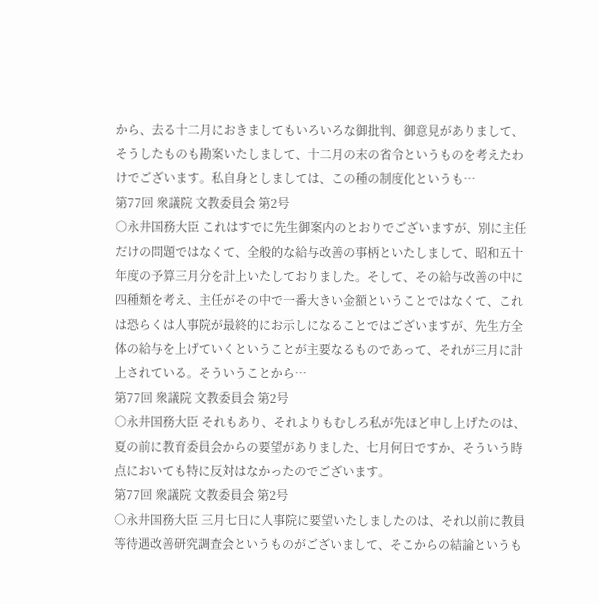から、去る十二月におきましてもいろいろな御批判、御意見がありまして、そうしたものも勘案いたしまして、十二月の末の省令というものを考えたわけでございます。私自身としましては、この種の制度化というも…
第77回 衆議院 文教委員会 第2号
○永井国務大臣 これはすでに先生御案内のとおりでございますが、別に主任だけの問題ではなくて、全般的な給与改善の事柄といたしまして、昭和五十年度の予算三月分を計上いたしておりました。そして、その給与改善の中に四種類を考え、主任がその中で一番大きい金額ということではなくて、これは恐らくは人事院が最終的にお示しになることではございますが、先生方全体の給与を上げていくということが主要なるものであって、それが三月に計上されている。そういうことから…
第77回 衆議院 文教委員会 第2号
○永井国務大臣 それもあり、それよりもむしろ私が先ほど申し上げたのは、夏の前に教育委員会からの要望がありました、七月何日ですか、そういう時点においても特に反対はなかったのでございます。
第77回 衆議院 文教委員会 第2号
○永井国務大臣 三月七日に人事院に要望いたしましたのは、それ以前に教員等待遇改善研究調査会というものがございまして、そこからの結論というも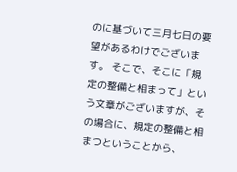のに基づいて三月七日の要望があるわけでございます。 そこで、そこに「規定の整備と相まって」という文章がございますが、その場合に、規定の整備と相まつということから、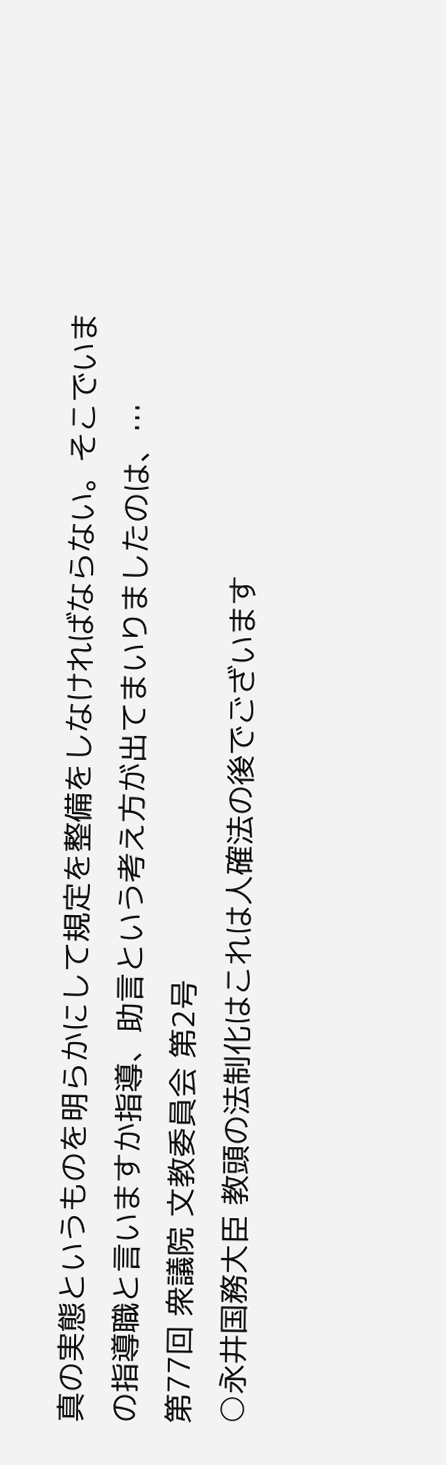真の実態というものを明らかにして規定を整備をしなければならない。そこでいまの指導職と言いますか指導、助言という考え方が出てまいりましたのは、…
第77回 衆議院 文教委員会 第2号
○永井国務大臣 教頭の法制化はこれは人確法の後でございます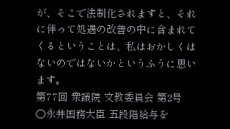が、そこで法制化されますと、それに伴って処遇の改善の中に含まれてくるということは、私はおかしくはないのではないかというふうに思います。
第77回 衆議院 文教委員会 第2号
○永井国務大臣 五段階給与を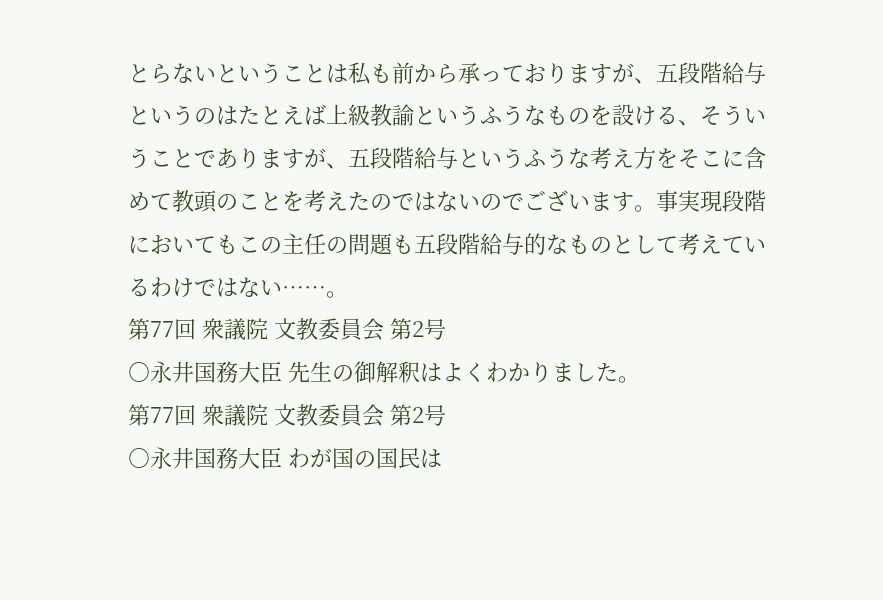とらないということは私も前から承っておりますが、五段階給与というのはたとえば上級教諭というふうなものを設ける、そういうことでありますが、五段階給与というふうな考え方をそこに含めて教頭のことを考えたのではないのでございます。事実現段階においてもこの主任の問題も五段階給与的なものとして考えているわけではない……。
第77回 衆議院 文教委員会 第2号
○永井国務大臣 先生の御解釈はよくわかりました。
第77回 衆議院 文教委員会 第2号
○永井国務大臣 わが国の国民は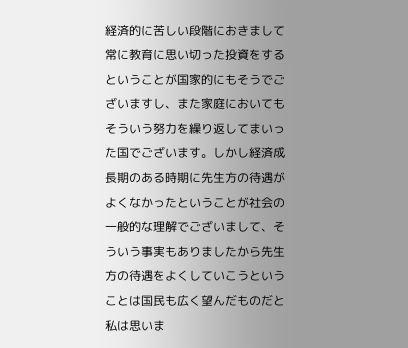経済的に苦しい段階におきまして常に教育に思い切った投資をするということが国家的にもそうでございますし、また家庭においてもそういう努力を繰り返してまいった国でございます。しかし経済成長期のある時期に先生方の待遇がよくなかったということが社会の一般的な理解でございまして、そういう事実もありましたから先生方の待遇をよくしていこうということは国民も広く望んだものだと私は思いま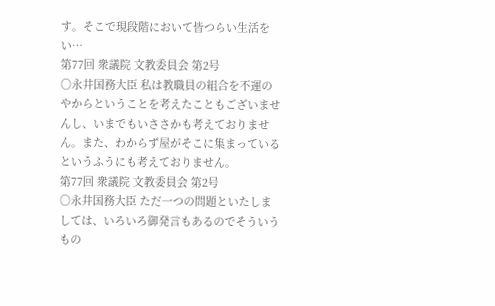す。そこで現段階において皆つらい生活をい…
第77回 衆議院 文教委員会 第2号
○永井国務大臣 私は教職員の組合を不運のやからということを考えたこともございませんし、いまでもいささかも考えておりません。また、わからず屋がそこに集まっているというふうにも考えておりません。
第77回 衆議院 文教委員会 第2号
○永井国務大臣 ただ一つの問題といたしましては、いろいろ御発言もあるのでそういうもの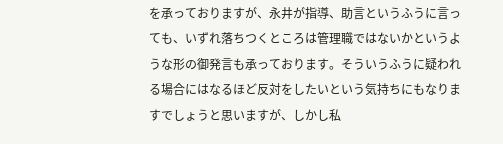を承っておりますが、永井が指導、助言というふうに言っても、いずれ落ちつくところは管理職ではないかというような形の御発言も承っております。そういうふうに疑われる場合にはなるほど反対をしたいという気持ちにもなりますでしょうと思いますが、しかし私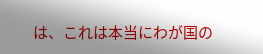は、これは本当にわが国の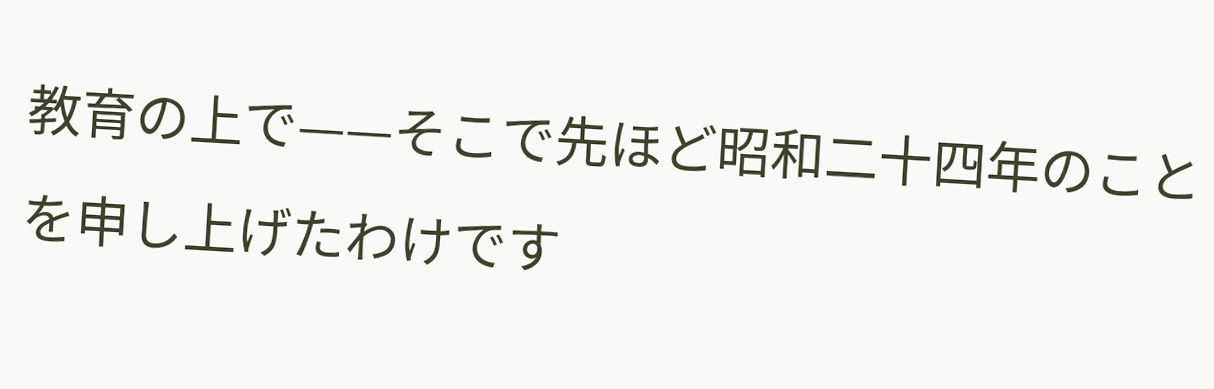教育の上で——そこで先ほど昭和二十四年のことを申し上げたわけです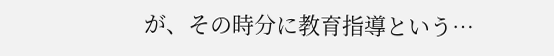が、その時分に教育指導という…